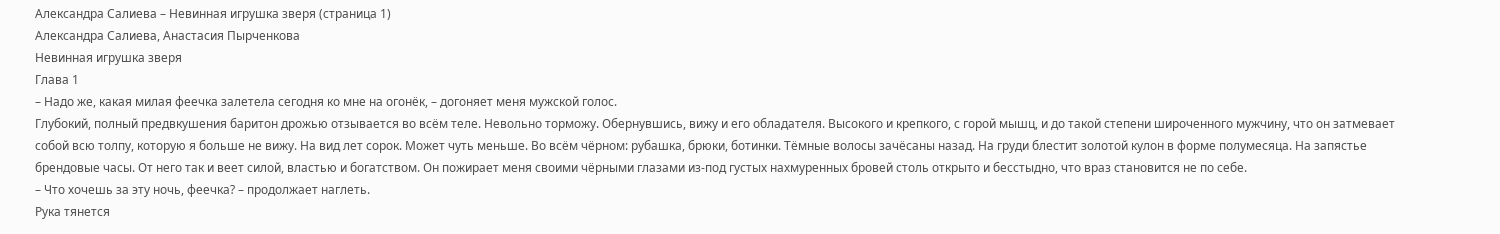Александра Салиева – Невинная игрушка зверя (страница 1)
Александра Салиева, Анастасия Пырченкова
Невинная игрушка зверя
Глава 1
– Надо же, какая милая феечка залетела сегодня ко мне на огонёк, – догоняет меня мужской голос.
Глубокий, полный предвкушения баритон дрожью отзывается во всём теле. Невольно торможу. Обернувшись, вижу и его обладателя. Высокого и крепкого, с горой мышц, и до такой степени широченного мужчину, что он затмевает собой всю толпу, которую я больше не вижу. На вид лет сорок. Может чуть меньше. Во всём чёрном: рубашка, брюки, ботинки. Тёмные волосы зачёсаны назад. На груди блестит золотой кулон в форме полумесяца. На запястье брендовые часы. От него так и веет силой, властью и богатством. Он пожирает меня своими чёрными глазами из-под густых нахмуренных бровей столь открыто и бесстыдно, что враз становится не по себе.
– Что хочешь за эту ночь, феечка? – продолжает наглеть.
Рука тянется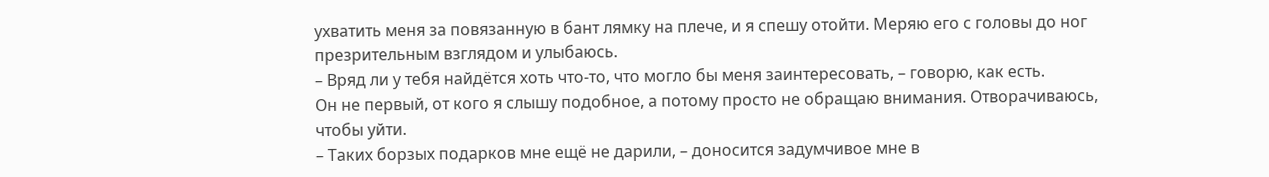ухватить меня за повязанную в бант лямку на плече, и я спешу отойти. Меряю его с головы до ног презрительным взглядом и улыбаюсь.
– Вряд ли у тебя найдётся хоть что-то, что могло бы меня заинтересовать, – говорю, как есть.
Он не первый, от кого я слышу подобное, а потому просто не обращаю внимания. Отворачиваюсь, чтобы уйти.
– Таких борзых подарков мне ещё не дарили, – доносится задумчивое мне в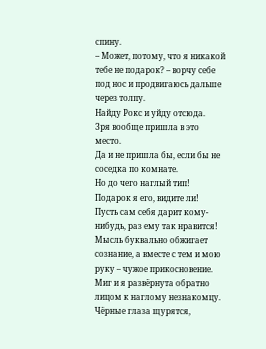спину.
– Может, потому, что я никакой тебе не подарок? – ворчу себе под нос и продвигаюсь дальше через толпу.
Найду Рокс и уйду отсюда.
Зря вообще пришла в это место.
Да и не пришла бы, если бы не соседка по комнате.
Но до чего наглый тип!
Подарок я его, видите ли!
Пусть сам себя дарит кому-нибудь, раз ему так нравится!
Мысль буквально обжигает сознание, а вместе с тем и мою руку – чужое прикосновение. Миг и я развёрнута обратно лицом к наглому незнакомцу. Чёрные глаза щурятся,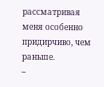рассматривая меня особенно придирчиво, чем раньше.
–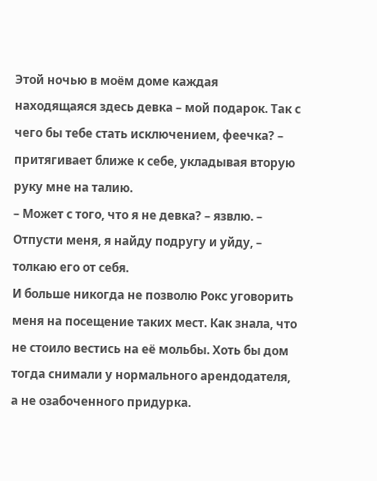Этой ночью в моём доме каждая находящаяся здесь девка – мой подарок. Так с чего бы тебе стать исключением, феечка? – притягивает ближе к себе, укладывая вторую руку мне на талию.
– Может с того, что я не девка? – язвлю. – Отпусти меня, я найду подругу и уйду, – толкаю его от себя.
И больше никогда не позволю Рокс уговорить меня на посещение таких мест. Как знала, что не стоило вестись на её мольбы. Хоть бы дом тогда снимали у нормального арендодателя, а не озабоченного придурка.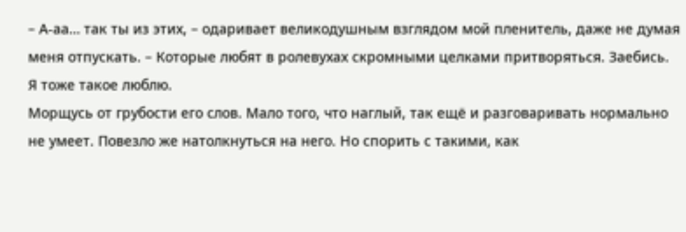– А-аа… так ты из этих, – одаривает великодушным взглядом мой пленитель, даже не думая меня отпускать. – Которые любят в ролевухах скромными целками притворяться. Заебись. Я тоже такое люблю.
Морщусь от грубости его слов. Мало того, что наглый, так ещё и разговаривать нормально не умеет. Повезло же натолкнуться на него. Но спорить с такими, как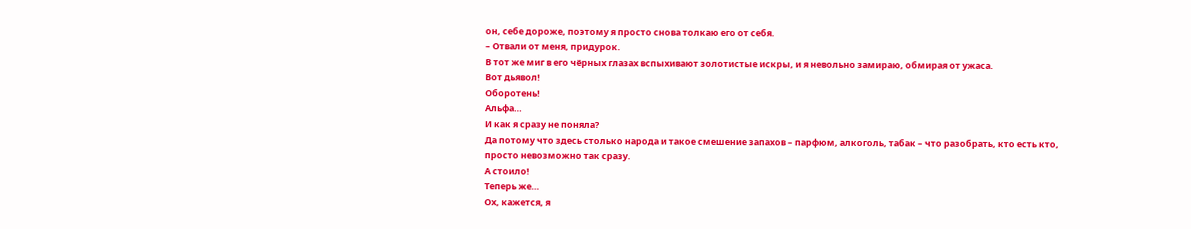он, себе дороже, поэтому я просто снова толкаю его от себя.
– Отвали от меня, придурок.
В тот же миг в его чёрных глазах вспыхивают золотистые искры, и я невольно замираю, обмирая от ужаса.
Вот дьявол!
Оборотень!
Альфа…
И как я сразу не поняла?
Да потому что здесь столько народа и такое смешение запахов – парфюм, алкоголь, табак – что разобрать, кто есть кто, просто невозможно так сразу.
А стоило!
Теперь же…
Ох, кажется, я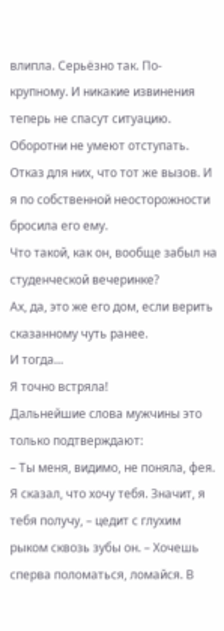влипла. Серьёзно так. По-крупному. И никакие извинения теперь не спасут ситуацию. Оборотни не умеют отступать. Отказ для них, что тот же вызов. И я по собственной неосторожности бросила его ему.
Что такой, как он, вообще забыл на студенческой вечеринке?
Ах, да, это же его дом, если верить сказанному чуть ранее.
И тогда…
Я точно встряла!
Дальнейшие слова мужчины это только подтверждают:
– Ты меня, видимо, не поняла, фея. Я сказал, что хочу тебя. Значит, я тебя получу, – цедит с глухим рыком сквозь зубы он. – Хочешь сперва поломаться, ломайся. В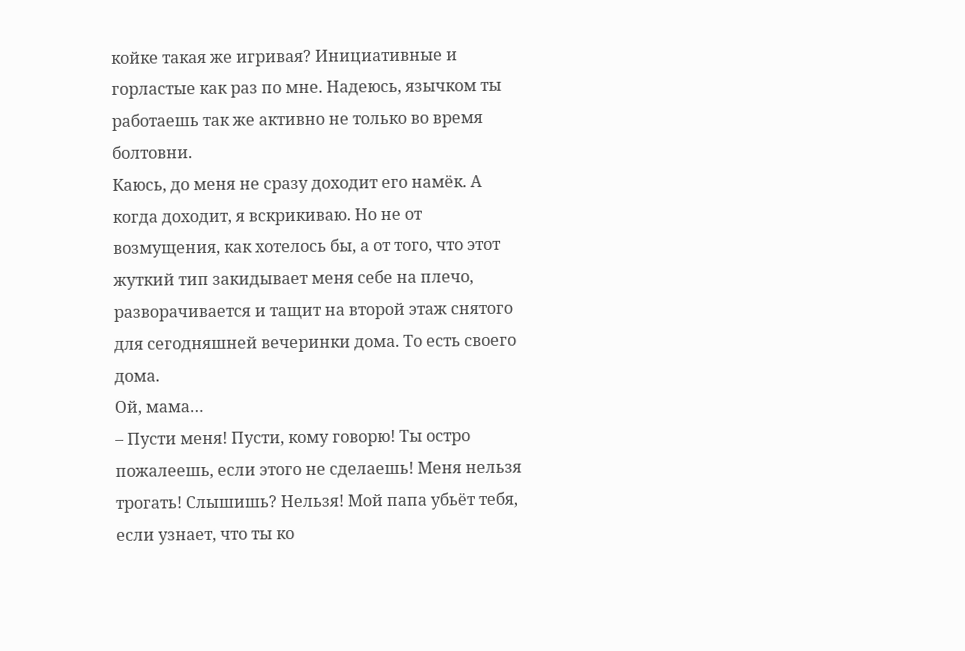койке такая же игривая? Инициативные и горластые как раз по мне. Надеюсь, язычком ты работаешь так же активно не только во время болтовни.
Каюсь, до меня не сразу доходит его намёк. А когда доходит, я вскрикиваю. Но не от возмущения, как хотелось бы, а от того, что этот жуткий тип закидывает меня себе на плечо, разворачивается и тащит на второй этаж снятого для сегодняшней вечеринки дома. То есть своего дома.
Ой, мама…
– Пусти меня! Пусти, кому говорю! Ты остро пожалеешь, если этого не сделаешь! Меня нельзя трогать! Слышишь? Нельзя! Мой папа убьёт тебя, если узнает, что ты ко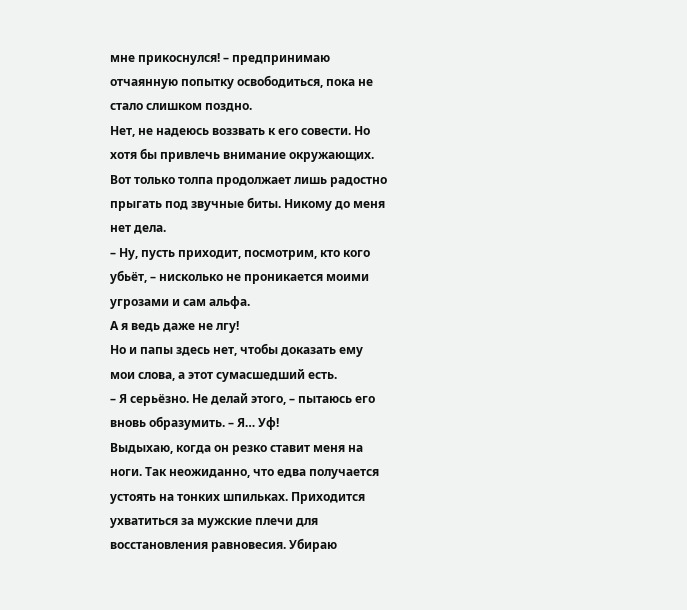мне прикоснулся! – предпринимаю отчаянную попытку освободиться, пока не стало слишком поздно.
Нет, не надеюсь воззвать к его совести. Но хотя бы привлечь внимание окружающих. Вот только толпа продолжает лишь радостно прыгать под звучные биты. Никому до меня нет дела.
– Ну, пусть приходит, посмотрим, кто кого убьёт, – нисколько не проникается моими угрозами и сам альфа.
А я ведь даже не лгу!
Но и папы здесь нет, чтобы доказать ему мои слова, а этот сумасшедший есть.
– Я серьёзно. Не делай этого, – пытаюсь его вновь образумить. – Я… Уф!
Выдыхаю, когда он резко ставит меня на ноги. Так неожиданно, что едва получается устоять на тонких шпильках. Приходится ухватиться за мужские плечи для восстановления равновесия. Убираю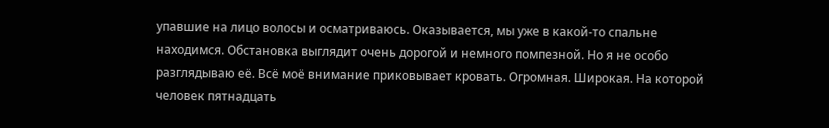упавшие на лицо волосы и осматриваюсь. Оказывается, мы уже в какой-то спальне находимся. Обстановка выглядит очень дорогой и немного помпезной. Но я не особо разглядываю её. Всё моё внимание приковывает кровать. Огромная. Широкая. На которой человек пятнадцать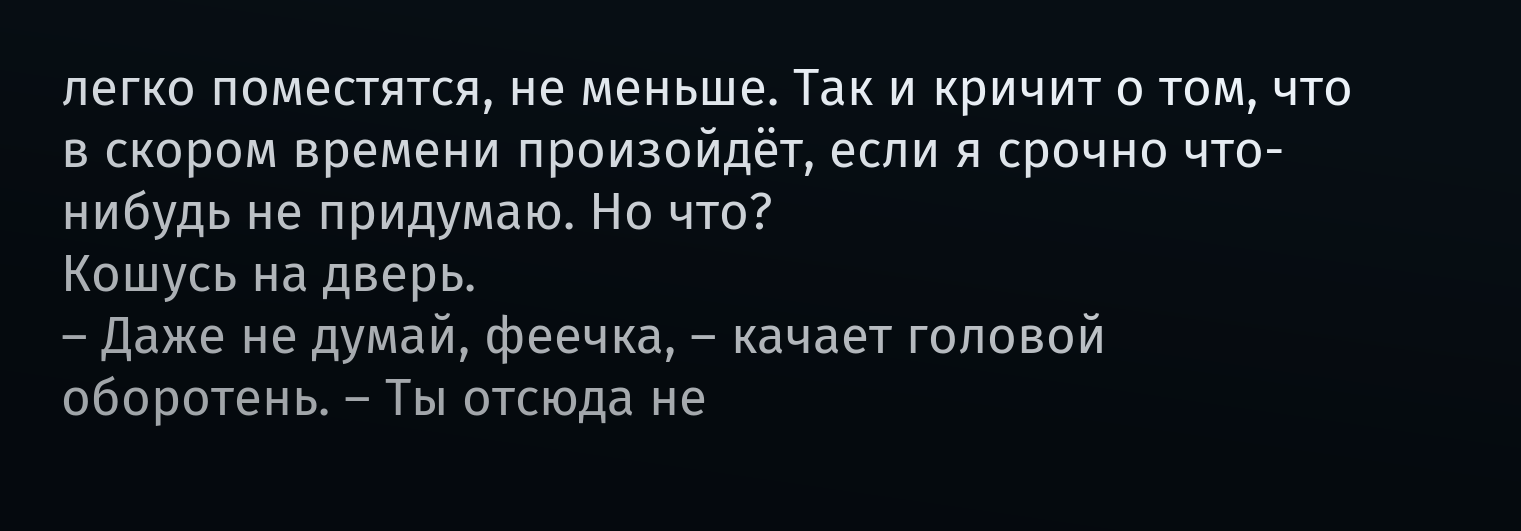легко поместятся, не меньше. Так и кричит о том, что в скором времени произойдёт, если я срочно что-нибудь не придумаю. Но что?
Кошусь на дверь.
– Даже не думай, феечка, – качает головой оборотень. – Ты отсюда не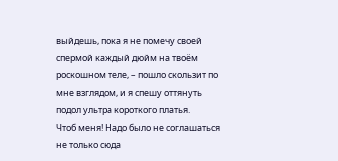выйдешь, пока я не помечу своей спермой каждый дюйм на твоём роскошном теле, – пошло скользит по мне взглядом, и я спешу оттянуть подол ультра короткого платья.
Чтоб меня! Надо было не соглашаться не только сюда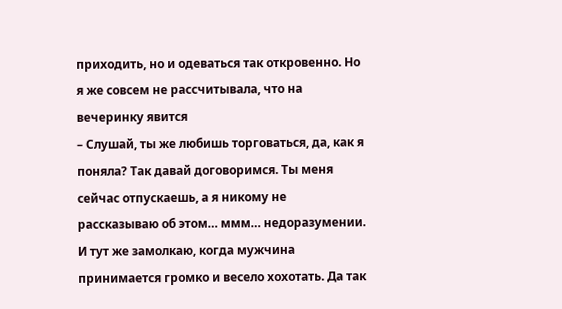приходить, но и одеваться так откровенно. Но я же совсем не рассчитывала, что на вечеринку явится
– Слушай, ты же любишь торговаться, да, как я поняла? Так давай договоримся. Ты меня сейчас отпускаешь, а я никому не рассказываю об этом… ммм… недоразумении.
И тут же замолкаю, когда мужчина принимается громко и весело хохотать. Да так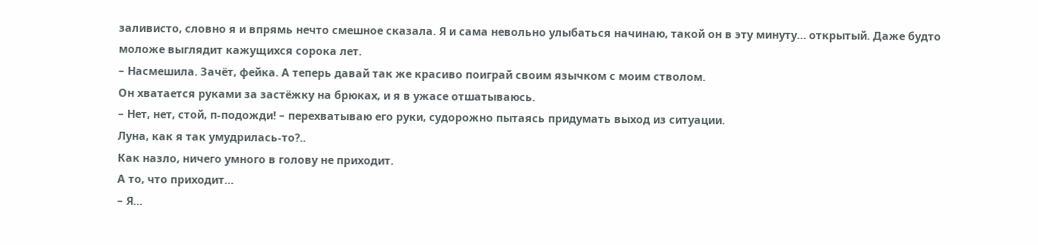заливисто, словно я и впрямь нечто смешное сказала. Я и сама невольно улыбаться начинаю, такой он в эту минуту… открытый. Даже будто моложе выглядит кажущихся сорока лет.
– Насмешила. Зачёт, фейка. А теперь давай так же красиво поиграй своим язычком с моим стволом.
Он хватается руками за застёжку на брюках, и я в ужасе отшатываюсь.
– Нет, нет, стой, п-подожди! – перехватываю его руки, судорожно пытаясь придумать выход из ситуации.
Луна, как я так умудрилась-то?..
Как назло, ничего умного в голову не приходит.
А то, что приходит…
– Я…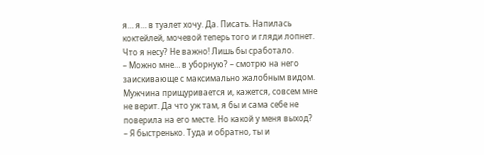я… я… в туалет хочу. Да. Писать. Напилась коктейлей, мочевой теперь того и гляди лопнет.
Что я несу? Не важно! Лишь бы сработало.
– Можно мне… в уборную? – смотрю на него заискивающе с максимально жалобным видом.
Мужчина прищуривается и, кажется, совсем мне не верит. Да что уж там, я бы и сама себе не поверила на его месте. Но какой у меня выход?
– Я быстренько. Туда и обратно, ты и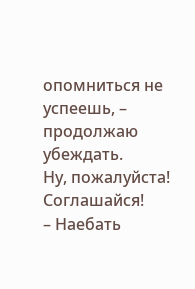опомниться не успеешь, – продолжаю убеждать.
Ну, пожалуйста! Соглашайся!
– Наебать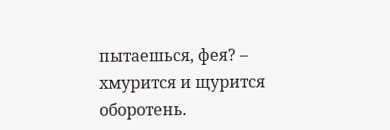пытаешься, фея? – хмурится и щурится оборотень.